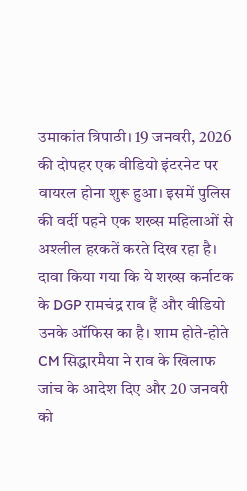उमाकांत त्रिपाठी। 19 जनवरी, 2026 की दोपहर एक वीडियो इंटरनेट पर वायरल होना शुरू हुआ। इसमें पुलिस की वर्दी पहने एक शख्स महिलाओं से अश्लील हरकतें करते दिख रहा है। दावा किया गया कि ये शख्स कर्नाटक के DGP रामचंद्र राव हैं और वीडियो उनके ऑफिस का है। शाम होते-होते CM सिद्धारमैया ने राव के खिलाफ जांच के आदेश दिए और 20 जनवरी को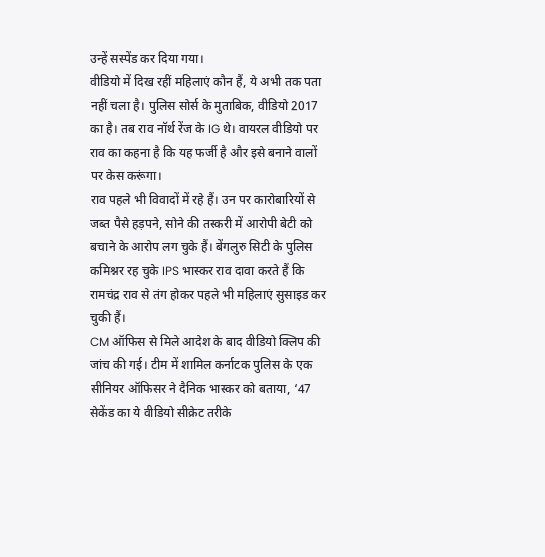उन्हें सस्पेंड कर दिया गया।
वीडियो में दिख रहीं महिलाएं कौन हैं, ये अभी तक पता नहीं चला है। पुलिस सोर्स के मुताबिक, वीडियो 2017 का है। तब राव नॉर्थ रेंज के IG थे। वायरल वीडियो पर राव का कहना है कि यह फर्जी है और इसे बनाने वालों पर केस करूंगा।
राव पहले भी विवादों में रहे हैं। उन पर कारोबारियों से जब्त पैसे हड़पने, सोने की तस्करी में आरोपी बेटी को बचाने के आरोप लग चुके हैं। बेंगलुरु सिटी के पुलिस कमिश्नर रह चुके IPS भास्कर राव दावा करते हैं कि रामचंद्र राव से तंग होकर पहले भी महिलाएं सुसाइड कर चुकी हैं।
CM ऑफिस से मिले आदेश के बाद वीडियो क्लिप की जांच की गई। टीम में शामिल कर्नाटक पुलिस के एक सीनियर ऑफिसर ने दैनिक भास्कर को बताया, ‘47 सेकेंड का ये वीडियो सीक्रेट तरीके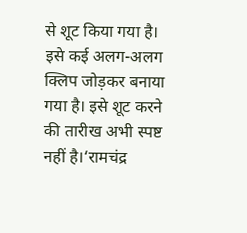से शूट किया गया है। इसे कई अलग-अलग क्लिप जोड़कर बनाया गया है। इसे शूट करने की तारीख अभी स्पष्ट नहीं है।‘रामचंद्र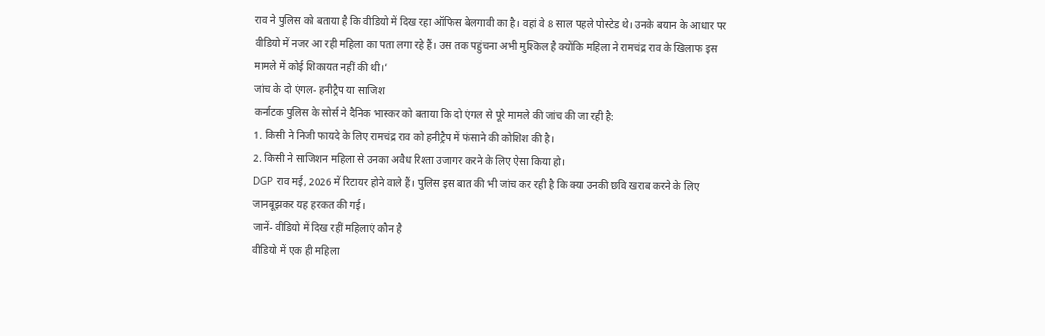राव ने पुलिस को बताया है कि वीडियो में दिख रहा ऑफिस बेलगावी का है। वहां वे 8 साल पहले पोस्टेड थे। उनके बयान के आधार पर वीडियो में नजर आ रही महिला का पता लगा रहे हैं। उस तक पहुंचना अभी मुश्किल है क्योंकि महिला ने रामचंद्र राव के खिलाफ इस मामले में कोई शिकायत नहीं की थी।’
जांच के दो एंगल- हनीट्रैप या साजिश
कर्नाटक पुलिस के सोर्स ने दैनिक भास्कर को बताया कि दो एंगल से पूरे मामले की जांच की जा रही है:
1. किसी ने निजी फायदे के लिए रामचंद्र राव को हनीट्रैप में फंसाने की कोशिश की है।
2. किसी ने साजिशन महिला से उनका अवैध रिश्ता उजागर करने के लिए ऐसा किया हो।
DGP राव मई, 2026 में रिटायर होने वाले हैं। पुलिस इस बात की भी जांच कर रही है कि क्या उनकी छवि खराब करने के लिए जानबूझकर यह हरकत की गई।
जानें- वीडियो में दिख रहीं महिलाएं कौन है
वीडियो में एक ही महिला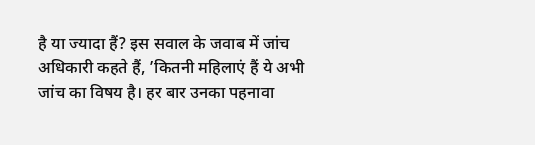है या ज्यादा हैं? इस सवाल के जवाब में जांच अधिकारी कहते हैं, ’कितनी महिलाएं हैं ये अभी जांच का विषय है। हर बार उनका पहनावा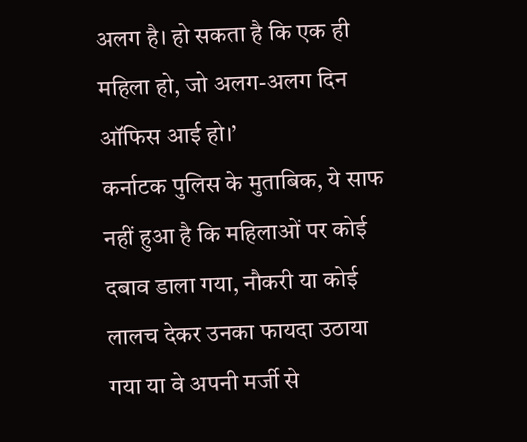अलग है। हो सकता है कि एक ही महिला हो, जो अलग-अलग दिन ऑफिस आई हो।’
कर्नाटक पुलिस के मुताबिक, ये साफ नहीं हुआ है कि महिलाओं पर कोई दबाव डाला गया, नौकरी या कोई लालच देकर उनका फायदा उठाया गया या वे अपनी मर्जी से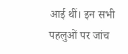आई थीं। इन सभी पहलुओं पर जांच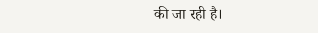की जा रही है।